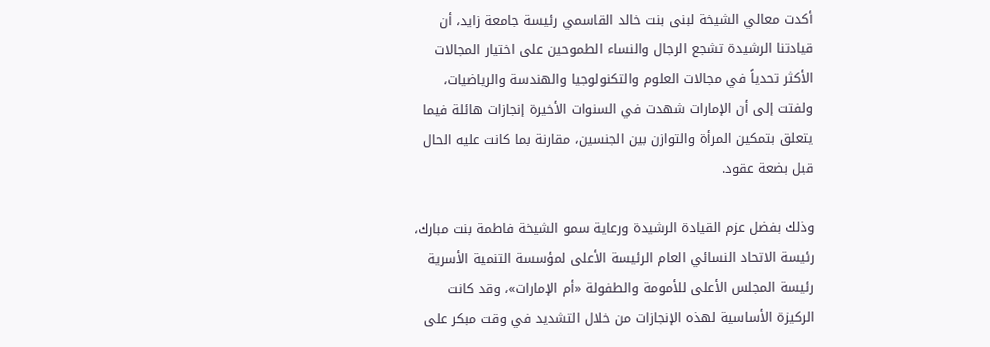أكدت معالي الشيخة لبنى بنت خالد القاسمي رئيسة جامعة زايد، أن قيادتنا الرشيدة تشجع الرجال والنساء الطموحين على اختيار المجالات الأكثر تحدياً في مجالات العلوم والتكنولوجيا والهندسة والرياضيات، ولفتت إلى أن الإمارات شهدت في السنوات الأخيرة إنجازات هائلة فيما يتعلق بتمكين المرأة والتوازن بين الجنسين، مقارنة بما كانت عليه الحال قبل بضعة عقود.

وذلك بفضل عزم القيادة الرشيدة ورعاية سمو الشيخة فاطمة بنت مبارك، رئيسة الاتحاد النسائي العام الرئيسة الأعلى لمؤسسة التنمية الأسرية رئيسة المجلس الأعلى للأمومة والطفولة «أم الإمارات»، وقد كانت الركيزة الأساسية لهذه الإنجازات من خلال التشديد في وقت مبكر على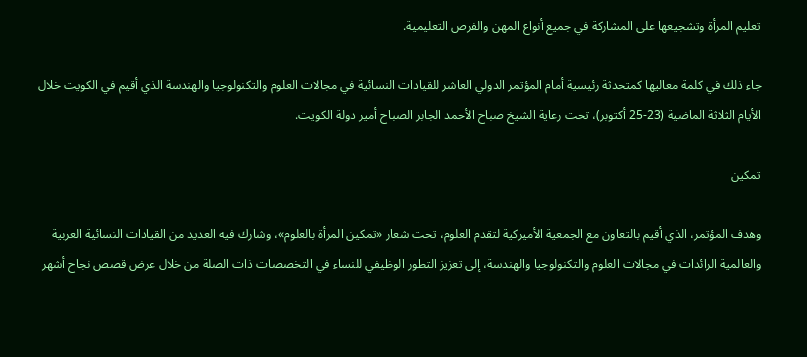تعليم المرأة وتشجيعها على المشاركة في جميع أنواع المهن والفرص التعليمية.

جاء ذلك في كلمة معاليها كمتحدثة رئيسية أمام المؤتمر الدولي العاشر للقيادات النسائية في مجالات العلوم والتكنولوجيا والهندسة الذي أقيم في الكويت خلال الأيام الثلاثة الماضية (23-25 أكتوبر)، تحت رعاية الشيخ صباح الأحمد الجابر الصباح أمير دولة الكويت.

تمكين

وهدف المؤتمر، الذي أقيم بالتعاون مع الجمعية الأميركية لتقدم العلوم، تحت شعار «تمكين المرأة بالعلوم»، وشارك فيه العديد من القيادات النسائية العربية والعالمية الرائدات في مجالات العلوم والتكنولوجيا والهندسة، إلى تعزيز التطور الوظيفي للنساء في التخصصات ذات الصلة من خلال عرض قصص نجاح أشهر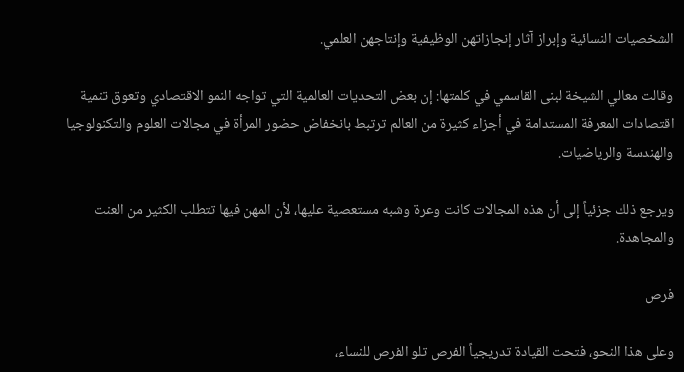الشخصيات النسائية وإبراز آثار إنجازاتهن الوظيفية وإنتاجهن العلمي.

وقالت معالي الشيخة لبنى القاسمي في كلمتها: إن بعض التحديات العالمية التي تواجه النمو الاقتصادي وتعوق تنمية اقتصادات المعرفة المستدامة في أجزاء كثيرة من العالم ترتبط بانخفاض حضور المرأة في مجالات العلوم والتكنولوجيا والهندسة والرياضيات.

ويرجع ذلك جزئياً إلى أن هذه المجالات كانت وعرة وشبه مستعصية عليها، لأن المهن فيها تتطلب الكثير من العنت والمجاهدة.

فرص

وعلى هذا النحو، فتحت القيادة تدريجياً الفرص تلو الفرص للنساء،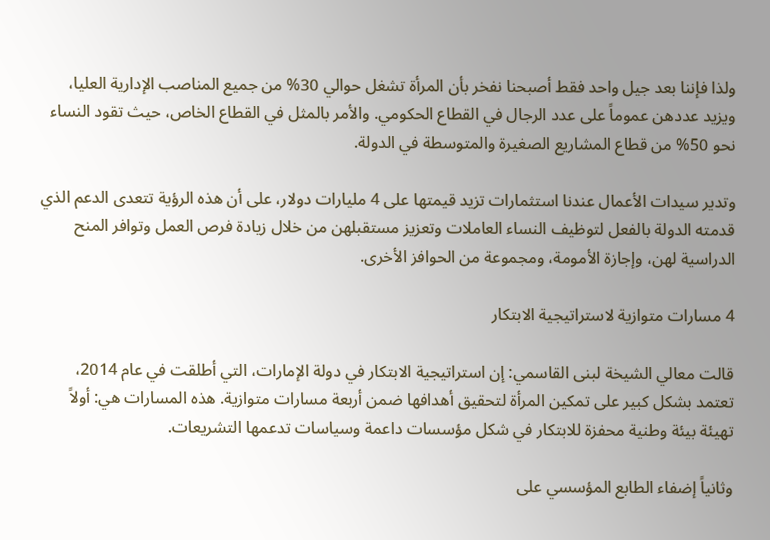ولذا فإننا بعد جيل واحد فقط أصبحنا نفخر بأن المرأة تشغل حوالي 30% من جميع المناصب الإدارية العليا، ويزيد عددهن عموماً على عدد الرجال في القطاع الحكومي. والأمر بالمثل في القطاع الخاص، حيث تقود النساء نحو 50% من قطاع المشاريع الصغيرة والمتوسطة في الدولة.

وتدير سيدات الأعمال عندنا استثمارات تزيد قيمتها على 4 مليارات دولار، على أن هذه الرؤية تتعدى الدعم الذي قدمته الدولة بالفعل لتوظيف النساء العاملات وتعزيز مستقبلهن من خلال زيادة فرص العمل وتوافر المنح الدراسية لهن، وإجازة الأمومة، ومجموعة من الحوافز الأخرى.

4 مسارات متوازية لاستراتيجية الابتكار

قالت معالي الشيخة لبنى القاسمي: إن استراتيجية الابتكار في دولة الإمارات، التي أطلقت في عام 2014، تعتمد بشكل كبير على تمكين المرأة لتحقيق أهدافها ضمن أربعة مسارات متوازية. هذه المسارات هي: أولاً تهيئة بيئة وطنية محفزة للابتكار في شكل مؤسسات داعمة وسياسات تدعمها التشريعات.

وثانياً إضفاء الطابع المؤسسي على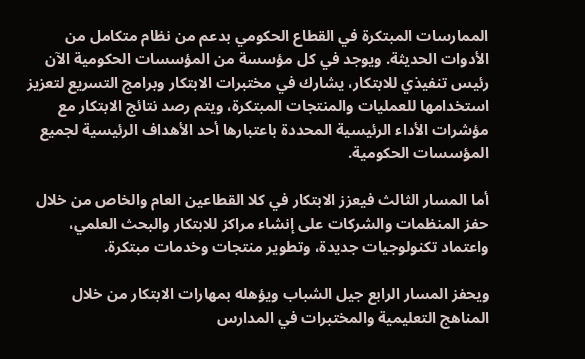الممارسات المبتكرة في القطاع الحكومي بدعم من نظام متكامل من الأدوات الحديثة. ويوجد في كل مؤسسة من المؤسسات الحكومية الآن رئيس تنفيذي للابتكار، يشارك في مختبرات الابتكار وبرامج التسريع لتعزيز استخدامها للعمليات والمنتجات المبتكرة، ويتم رصد نتائج الابتكار مع مؤشرات الأداء الرئيسية المحددة باعتبارها أحد الأهداف الرئيسية لجميع المؤسسات الحكومية.

أما المسار الثالث فيعزز الابتكار في كلا القطاعين العام والخاص من خلال حفز المنظمات والشركات على إنشاء مراكز للابتكار والبحث العلمي، واعتماد تكنولوجيات جديدة، وتطوير منتجات وخدمات مبتكرة.

ويحفز المسار الرابع جيل الشباب ويؤهله بمهارات الابتكار من خلال المناهج التعليمية والمختبرات في المدارس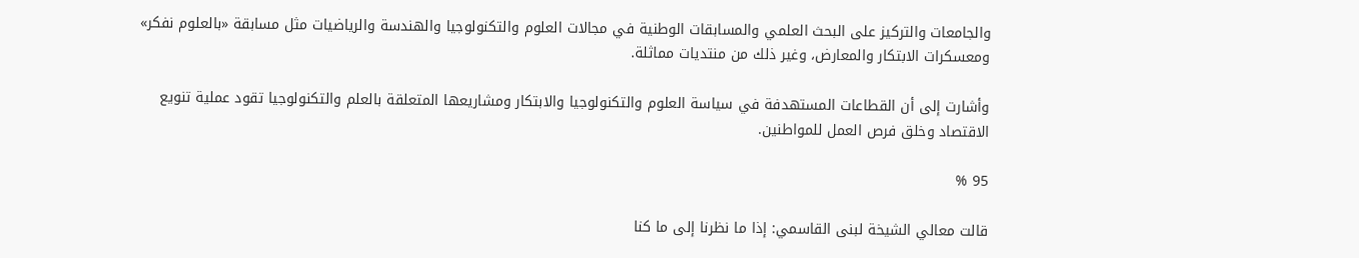والجامعات والتركيز على البحث العلمي والمسابقات الوطنية في مجالات العلوم والتكنولوجيا والهندسة والرياضيات مثل مسابقة «بالعلوم نفكر» ومعسكرات الابتكار والمعارض، وغير ذلك من منتديات مماثلة.

وأشارت إلى أن القطاعات المستهدفة في سياسة العلوم والتكنولوجيا والابتكار ومشاريعها المتعلقة بالعلم والتكنولوجيا تقود عملية تنويع الاقتصاد وخلق فرص العمل للمواطنين.

95 %

قالت معالي الشيخة لبنى القاسمي: إذا ما نظرنا إلى ما كنا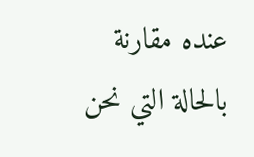عنده مقارنة بالحالة التي نحن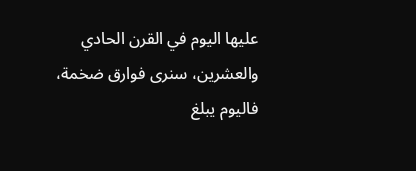عليها اليوم في القرن الحادي والعشرين، سنرى فوارق ضخمة، فاليوم يبلغ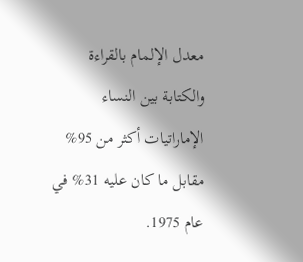معدل الإلمام بالقراءة والكتابة بين النساء الإماراتيات أكثر من 95% مقابل ما كان عليه 31% في عام 1975.